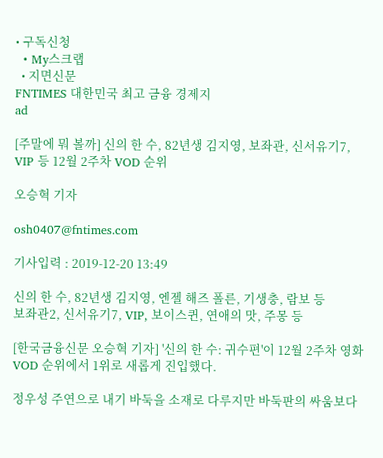• 구독신청
  • My스크랩
  • 지면신문
FNTIMES 대한민국 최고 금융 경제지
ad

[주말에 뭐 볼까] 신의 한 수, 82년생 김지영, 보좌관, 신서유기7, VIP 등 12월 2주차 VOD 순위

오승혁 기자

osh0407@fntimes.com

기사입력 : 2019-12-20 13:49

신의 한 수, 82년생 김지영, 엔젤 해즈 폴른, 기생충, 람보 등
보좌관2, 신서유기7, VIP, 보이스퀸, 연애의 맛, 주몽 등

[한국금융신문 오승혁 기자] '신의 한 수: 귀수편'이 12월 2주차 영화 VOD 순위에서 1위로 새롭게 진입했다.

정우성 주연으로 내기 바둑을 소재로 다루지만 바둑판의 싸움보다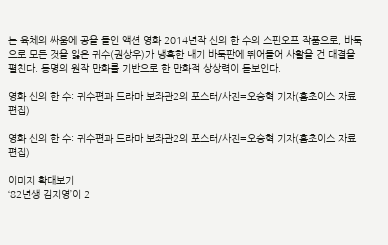는 육체의 싸움에 공을 들인 액션 영화 2014년작 신의 한 수의 스핀오프 작품으로, 바둑으로 모든 것을 잃은 귀수(권상우)가 냉혹한 내기 바둑판에 뛰어들어 사활을 건 대결을 펼친다. 동명의 원작 만화를 기반으로 한 만화적 상상력이 돋보인다.

영화 신의 한 수: 귀수편과 드라마 보좌관2의 포스터/사진=오승혁 기자(홈초이스 자료 편집)

영화 신의 한 수: 귀수편과 드라마 보좌관2의 포스터/사진=오승혁 기자(홈초이스 자료 편집)

이미지 확대보기
‘82년생 김지영’이 2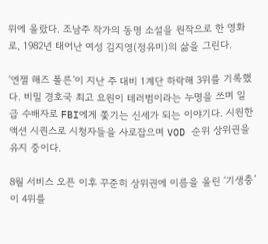위에 올랐다. 조남주 작가의 동명 소설을 원작으로 한 영화로, 1982년 태어난 여성 김지영(정유미)의 삶을 그린다.

‘엔젤 해즈 폴른’이 지난 주 대비 1계단 하락해 3위를 기록했다. 비밀 경호국 최고 요원이 테러범이라는 누명을 쓰며 일급 수배자로 FBI에게 쫓기는 신세가 되는 이야기다. 시원한 액션 시퀀스로 시청자들을 사로잡으며 VOD 순위 상위권을 유지 중이다.

8월 서비스 오픈 이후 꾸준히 상위권에 이름을 올린 ‘기생충’이 4위를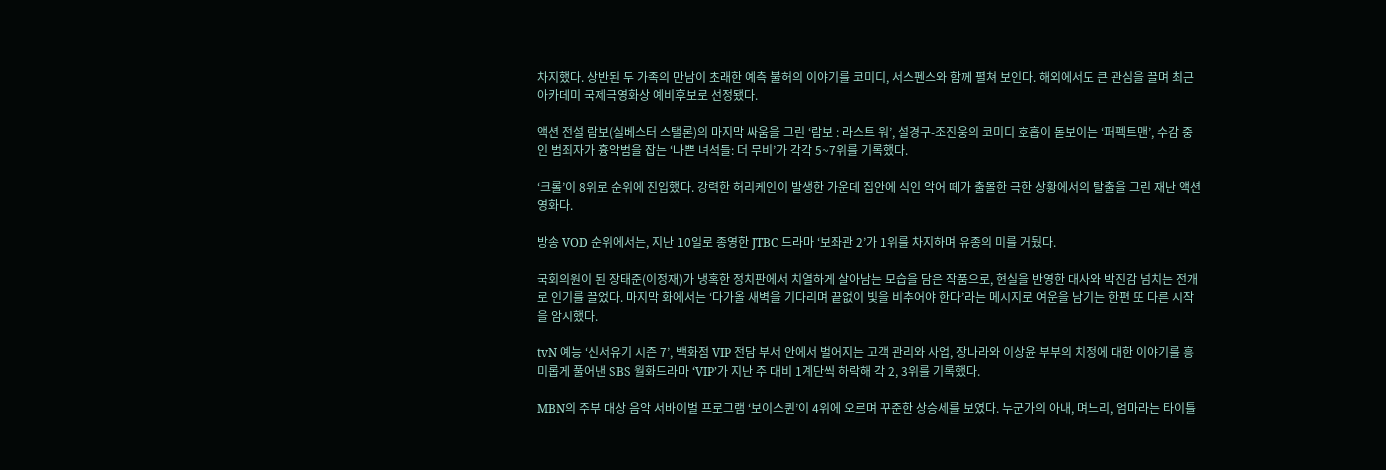차지했다. 상반된 두 가족의 만남이 초래한 예측 불허의 이야기를 코미디, 서스펜스와 함께 펼쳐 보인다. 해외에서도 큰 관심을 끌며 최근 아카데미 국제극영화상 예비후보로 선정됐다.

액션 전설 람보(실베스터 스탤론)의 마지막 싸움을 그린 ‘람보 : 라스트 워’, 설경구-조진웅의 코미디 호흡이 돋보이는 ‘퍼펙트맨’, 수감 중인 범죄자가 흉악범을 잡는 ‘나쁜 녀석들: 더 무비’가 각각 5~7위를 기록했다.

‘크롤’이 8위로 순위에 진입했다. 강력한 허리케인이 발생한 가운데 집안에 식인 악어 떼가 출몰한 극한 상황에서의 탈출을 그린 재난 액션 영화다.

방송 VOD 순위에서는, 지난 10일로 종영한 JTBC 드라마 ‘보좌관 2’가 1위를 차지하며 유종의 미를 거뒀다.

국회의원이 된 장태준(이정재)가 냉혹한 정치판에서 치열하게 살아남는 모습을 담은 작품으로, 현실을 반영한 대사와 박진감 넘치는 전개로 인기를 끌었다. 마지막 화에서는 ‘다가올 새벽을 기다리며 끝없이 빛을 비추어야 한다’라는 메시지로 여운을 남기는 한편 또 다른 시작을 암시했다.

tvN 예능 ‘신서유기 시즌 7’, 백화점 VIP 전담 부서 안에서 벌어지는 고객 관리와 사업, 장나라와 이상윤 부부의 치정에 대한 이야기를 흥미롭게 풀어낸 SBS 월화드라마 ‘VIP’가 지난 주 대비 1계단씩 하락해 각 2, 3위를 기록했다.

MBN의 주부 대상 음악 서바이벌 프로그램 ‘보이스퀸’이 4위에 오르며 꾸준한 상승세를 보였다. 누군가의 아내, 며느리, 엄마라는 타이틀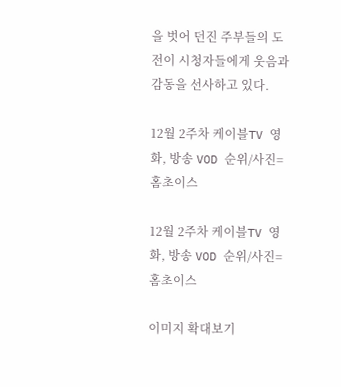을 벗어 던진 주부들의 도전이 시청자들에게 웃음과 감동을 선사하고 있다.

12월 2주차 케이블TV 영화, 방송 VOD 순위/사진=홈초이스

12월 2주차 케이블TV 영화, 방송 VOD 순위/사진=홈초이스

이미지 확대보기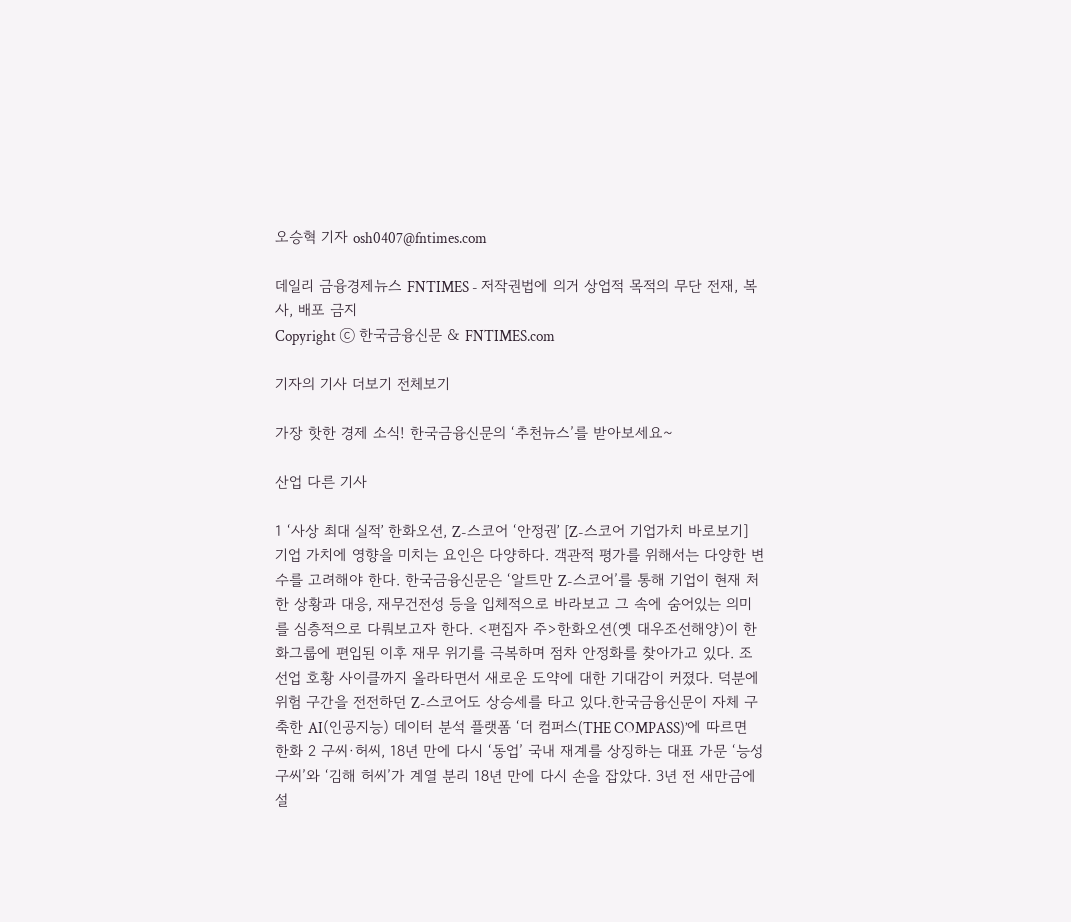오승혁 기자 osh0407@fntimes.com

데일리 금융경제뉴스 FNTIMES - 저작권법에 의거 상업적 목적의 무단 전재, 복사, 배포 금지
Copyright ⓒ 한국금융신문 & FNTIMES.com

기자의 기사 더보기 전체보기

가장 핫한 경제 소식! 한국금융신문의 ‘추천뉴스’를 받아보세요~

산업 다른 기사

1 ‘사상 최대 실적ʼ 한화오션, Z-스코어 ‘안정권ʼ [Z-스코어 기업가치 바로보기] 기업 가치에 영향을 미치는 요인은 다양하다. 객관적 평가를 위해서는 다양한 변수를 고려해야 한다. 한국금융신문은 ‘알트만 Z-스코어’를 통해 기업이 현재 처한 상황과 대응, 재무건전성 등을 입체적으로 바라보고 그 속에 숨어있는 의미를 심층적으로 다뤄보고자 한다. <편집자 주>한화오션(옛 대우조선해양)이 한화그룹에 편입된 이후 재무 위기를 극복하며 점차 안정화를 찾아가고 있다. 조선업 호황 사이클까지 올라타면서 새로운 도약에 대한 기대감이 커졌다. 덕분에 위험 구간을 전전하던 Z-스코어도 상승세를 타고 있다.한국금융신문이 자체 구축한 AI(인공지능) 데이터 분석 플랫폼 ‘더 컴퍼스(THE COMPASS)’에 따르면 한화 2 구씨·허씨, 18년 만에 다시 ‘동업’ 국내 재계를 상징하는 대표 가문 ‘능성 구씨’와 ‘김해 허씨’가 계열 분리 18년 만에 다시 손을 잡았다. 3년 전 새만금에 설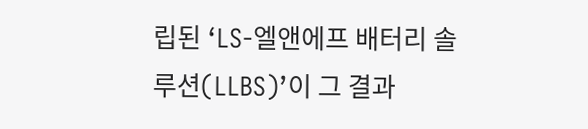립된 ‘LS-엘앤에프 배터리 솔루션(LLBS)’이 그 결과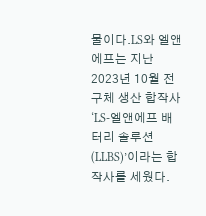물이다.LS와 엘앤에프는 지난 2023년 10월 전구체 생산 합작사 ‘LS-엘앤에프 배터리 솔루션(LLBS)’이라는 합작사를 세웠다.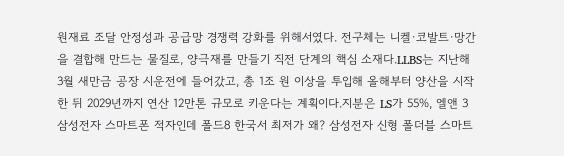원재료 조달 안정성과 공급망 경쟁력 강화를 위해서였다. 전구체는 니켈·코발트·망간을 결합해 만드는 물질로, 양극재를 만들기 직전 단계의 핵심 소재다.LLBS는 지난해 3월 새만금 공장 시운전에 들어갔고, 총 1조 원 이상을 투입해 올해부터 양산을 시작한 뒤 2029년까지 연산 12만톤 규모로 키운다는 계획이다.지분은 LS가 55%, 엘앤 3 삼성전자 스마트폰 적자인데 폴드8 한국서 최저가 왜? 삼성전자 신형 폴더블 스마트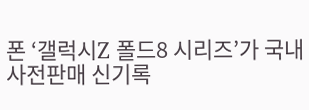폰 ‘갤럭시Z 폴드8 시리즈’가 국내 사전판매 신기록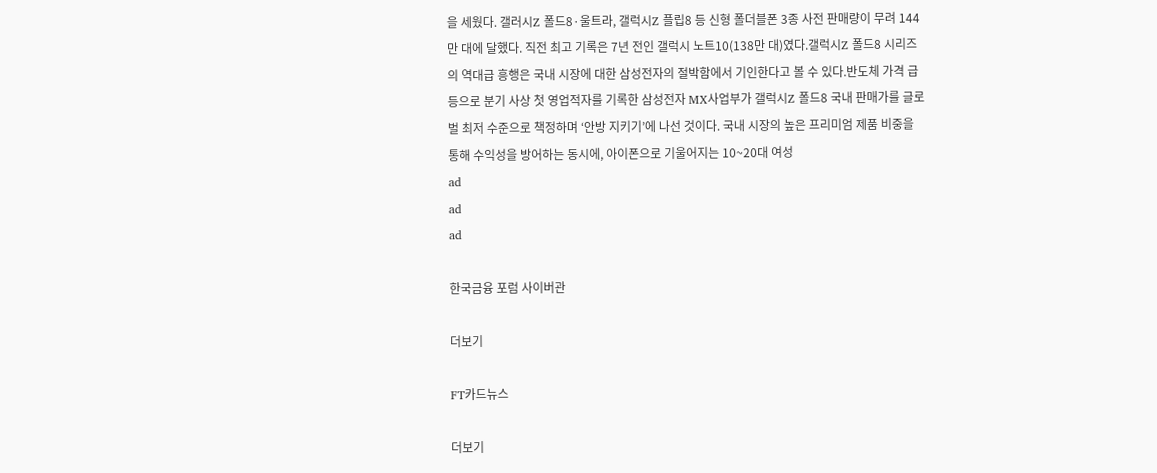을 세웠다. 갤러시Z 폴드8·울트라, 갤럭시Z 플립8 등 신형 폴더블폰 3종 사전 판매량이 무려 144만 대에 달했다. 직전 최고 기록은 7년 전인 갤럭시 노트10(138만 대)였다.갤럭시Z 폴드8 시리즈의 역대급 흥행은 국내 시장에 대한 삼성전자의 절박함에서 기인한다고 볼 수 있다.반도체 가격 급등으로 분기 사상 첫 영업적자를 기록한 삼성전자 MX사업부가 갤럭시Z 폴드8 국내 판매가를 글로벌 최저 수준으로 책정하며 ‘안방 지키기’에 나선 것이다. 국내 시장의 높은 프리미엄 제품 비중을 통해 수익성을 방어하는 동시에, 아이폰으로 기울어지는 10~20대 여성
ad
ad
ad

한국금융 포럼 사이버관

더보기

FT카드뉴스

더보기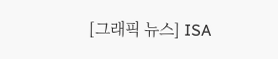[그래픽 뉴스] ISA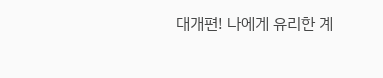대개편! 나에게 유리한 계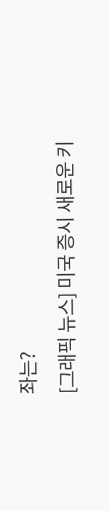좌는?
[그래픽 뉴스] 미국 증시 새로운 키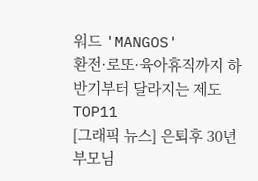워드 'MANGOS'
환전·로또·육아휴직까지 하반기부터 달라지는 제도 TOP11
[그래픽 뉴스] 은퇴후 30년 부모님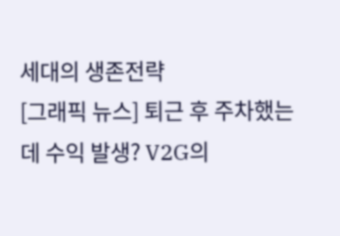세대의 생존전략
[그래픽 뉴스] 퇴근 후 주차했는데 수익 발생? V2G의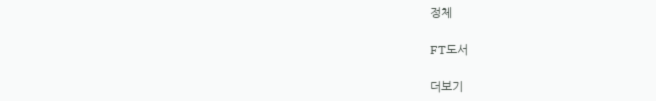정체

FT도서

더보기